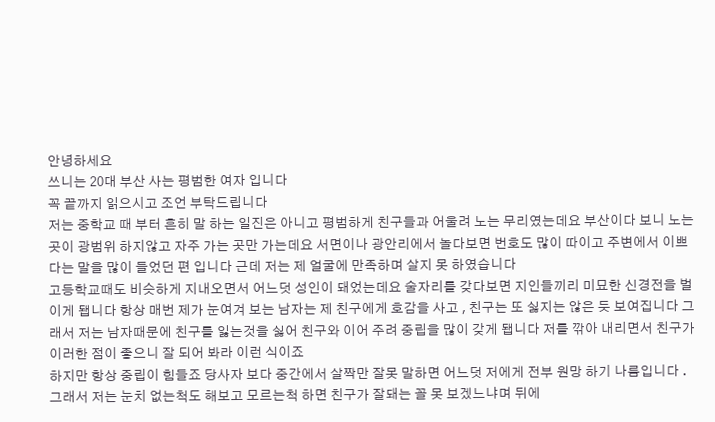안녕하세요
쓰니는 20대 부산 사는 평범한 여자 입니다
꼭 끝까지 읽으시고 조언 부탁드립니다
저는 중학교 때 부터 흔히 말 하는 일진은 아니고 평범하게 친구들과 어울려 노는 무리였는데요 부산이다 보니 노는 곳이 광범위 하지않고 자주 가는 곳만 가는데요 서면이나 광안리에서 놀다보면 번호도 많이 따이고 주변에서 이쁘다는 말을 많이 들었던 편 입니다 근데 저는 제 얼굴에 만족하며 살지 못 하였습니다
고등학교때도 비슷하게 지내오면서 어느덧 성인이 돼었는데요 술자리를 갖다보면 지인들끼리 미묘한 신경전을 벌이게 됍니다 항상 매번 제가 눈여겨 보는 남자는 제 친구에게 호감을 사고 , 친구는 또 싫지는 않은 듯 보여집니다 그래서 저는 남자때문에 친구를 잃는것을 싫어 친구와 이어 주려 중립을 많이 갖게 됍니다 저를 깎아 내리면서 친구가 이러한 점이 좋으니 잘 되어 봐라 이런 식이죠
하지만 항상 중립이 힘들죠 당사자 보다 중간에서 살짝만 잘못 말하면 어느덧 저에게 전부 원망 하기 나름입니다 . 그래서 저는 눈치 없는척도 해보고 모르는척 하면 친구가 잘돼는 꼴 못 보겠느냐며 뒤에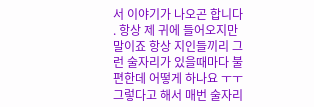서 이야기가 나오곤 합니다 . 항상 제 귀에 들어오지만 말이죠 항상 지인들끼리 그런 술자리가 있을때마다 불편한데 어떻게 하나요 ㅜㅜ 그렇다고 해서 매번 술자리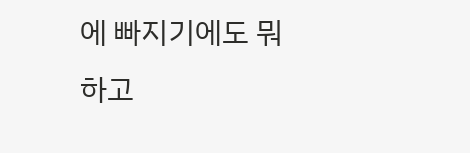에 빠지기에도 뭐하고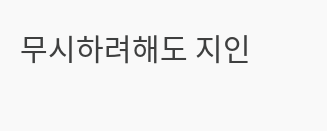무시하려해도 지인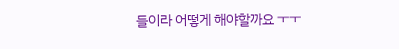들이라 어떻게 해야할까요 ㅜㅜ